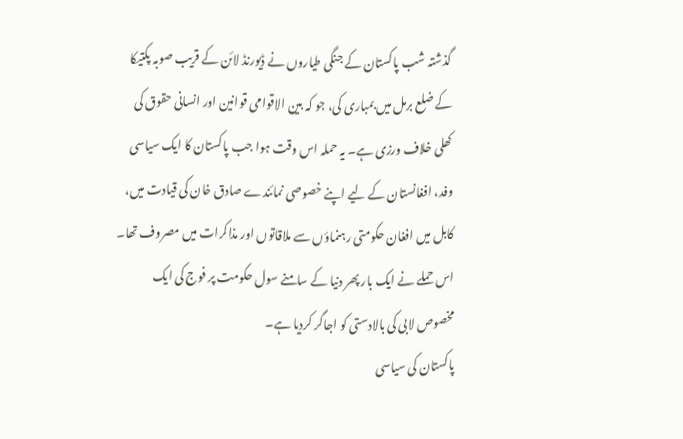گذشتہ شب پاکستان کے جنگی طیاروں نے ڈیورنڈ لائن کے قریب صوبہ پکتیکا کے ضلع برمل میں بمباری کی، جو کہ بین الاقوامی قوانین اور انسانی حقوق کی کھلی خلاف ورزی ہے۔ یہ حملہ اس وقت ہوا جب پاکستان کا ایک سیاسی وفد، افغانستان کے لیے اپنے خصوصی نمائندے صادق خان کی قیادت میں، کابل میں افغان حکومتی رہنماؤں سے ملاقاتوں اور مذاکرات میں مصروف تھا۔ اس حملے نے ایک بار پھر دنیا کے سامنے سول حکومت پر فوج کی ایک مخصوص لابی کی بالادستی کو اجاگر کردیا ہے۔
پاکستان کی سیاسی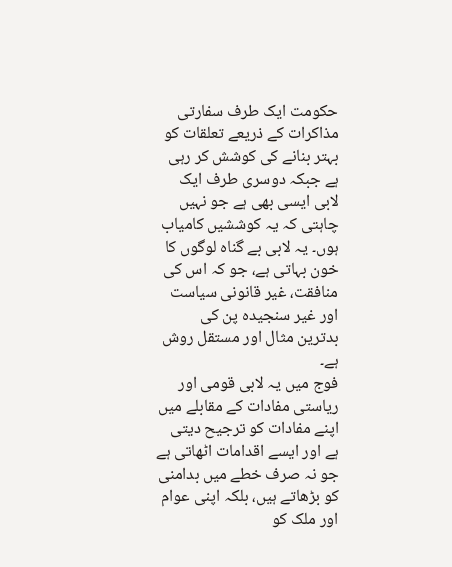حکومت ایک طرف سفارتی مذاکرات کے ذریعے تعلقات کو بہتر بنانے کی کوشش کر رہی ہے جبکہ دوسری طرف ایک لابی ایسی بھی ہے جو نہیں چاہتی کہ یہ کوششیں کامیاب ہوں۔ یہ لابی بے گناہ لوگوں کا خون بہاتی ہے، جو کہ اس کی منافقت، غیر قانونی سیاست اور غیر سنجیدہ پن کی بدترین مثال اور مستقل روش ہے۔
فوج میں یہ لابی قومی اور ریاستی مفادات کے مقابلے میں اپنے مفادات کو ترجیح دیتی ہے اور ایسے اقدامات اٹھاتی ہے جو نہ صرف خطے میں بدامنی کو بڑھاتے ہیں، بلکہ اپنی عوام اور ملک کو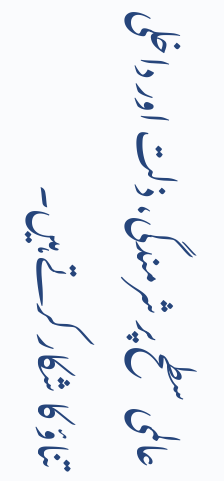عالمی سطح پر شرمندگی، ذلت اور داخلی تناؤ کا شکار کرتے ہیں۔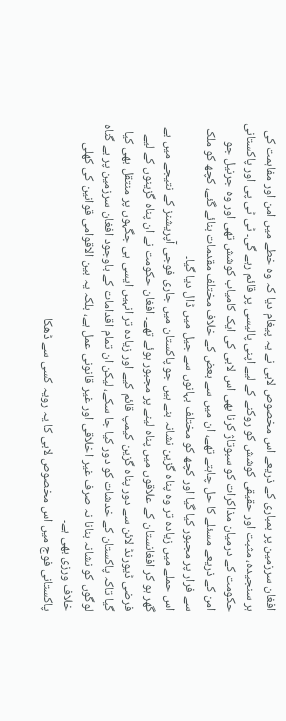افغان سرزمین پر بمباری کے ذریعے اس مخصوص لابی نے یہ پیغام دیا کہ وہ خطے میں امن اور مفاہمت کی ہر سنجیدہ، مثبت اور حقیقی کوشش کو روکنے کے لیے اپنی پالیسی پر قائم رہے گی۔ ٹی ٹی پی اور پاکستانی حکومت کے درمیان مذاکرات کو سبوتاژ کرنا بھی اس لابی کی ایک کامیاب کوشش تھی اور وہ جرنیل جو امن کے ذریعے مسئلے کا حل چاہتے تھے، ان میں سے بعض کے خلاف مختلف مقدمات بنائے گئے، کچھ کو ملک سے فرار پر مجبور کیا گیا اور کچھ کو مختلف بہانوں سے جیل میں ڈال دیا گیا۔
اس حملے میں زیادہ تر وہ پناہ گزین نشانہ بنے ہیں جو پاکستان میں جاری فوجی آپریشنز کے نتیجے میں بے گھر ہو کر افغانستان کے علاقوں میں پناہ لینے پر مجبور ہوئے تھے۔ افغان حکومت نے ان پناہ گزینوں کے لیے فرضی ڈیورنڈ لائن سے دور پناہ گزین کیمپ قائم کیے اور زیادہ تر انہیں ایسی ہی جگہوں پر منتقل بھی کیا گیا تاکہ پاکستان کے خدشات کو دور کیا جا سکے، لیکن ان تمام اقدامات کے باوجود افغان سرزمین پر بے گناہ لوگوں کو نشانہ بنانا نہ صرف غیر اخلاقی اور غیر قانونی عمل ہے، بلکہ یہ بین الاقوامی قوانین کی کھلی خلاف ورزی بھی ہے۔
پاکستانی فوج میں اس مخصوص لابی کا یہ رویہ کسی سے ڈھکا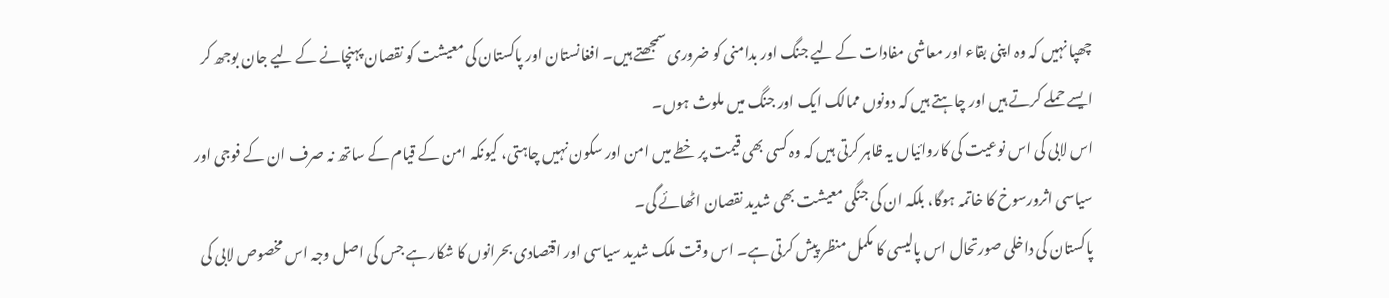چھپا نہيں کہ وہ اپنی بقاء اور معاشی مفادات کے لیے جنگ اور بدامنی کو ضروری سمجھتے ہیں۔ افغانستان اور پاکستان کی معیشت کو نقصان پہنچانے کے لیے جان بوجھ کر ایسے حملے کرتے ہیں اور چاہتے ہیں کہ دونوں ممالک ایک اور جنگ میں ملوث ہوں۔
اس لابی کی اس نوعیت کی کاروائیاں یہ ظاہر کرتی ہیں کہ وہ کسی بھی قیمت پر خطے میں امن اور سکون نہیں چاہتی، کیونکہ امن کے قیام کے ساتھ نہ صرف ان کے فوجی اور سیاسی اثرورسوخ کا خاتمہ ہوگا، بلکہ ان کی جنگی معیشت بھی شدید نقصان اٹھائے گی۔
پاکستان کی داخلی صورتحال اس پالیسی کا مکمل منظر پیش کرتی ہے۔ اس وقت ملک شدید سیاسی اور اقتصادی بحرانوں کا شکار ہے جس کی اصل وجہ اس مخصوص لابی کی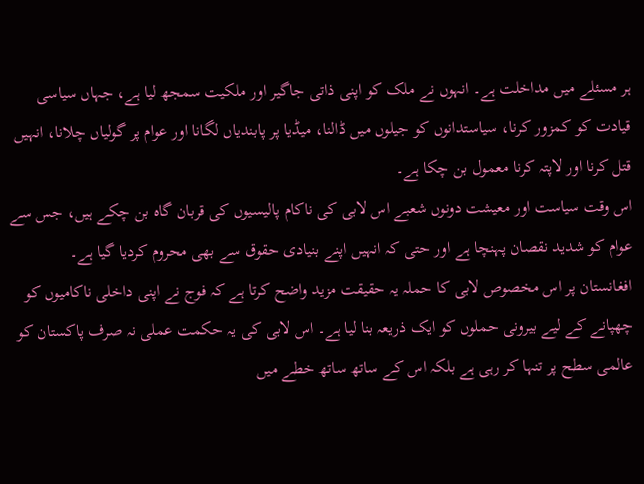ہر مسئلے میں مداخلت ہے۔ انہوں نے ملک کو اپنی ذاتی جاگیر اور ملکیت سمجھ لیا ہے، جہاں سیاسی قیادت کو کمزور کرنا، سیاستدانوں کو جیلوں میں ڈالنا، میڈیا پر پابندیاں لگانا اور عوام پر گولیاں چلانا، انہیں قتل کرنا اور لاپتہ کرنا معمول بن چکا ہے۔
اس وقت سیاست اور معیشت دونوں شعبے اس لابی کی ناکام پالیسیوں کی قربان گاہ بن چکے ہیں، جس سے عوام کو شدید نقصان پہنچا ہے اور حتی کہ انہیں اپنے بنیادی حقوق سے بھی محروم کردیا گیا ہے۔
افغانستان پر اس مخصوص لابی کا حملہ یہ حقیقت مزید واضح کرتا ہے کہ فوج نے اپنی داخلی ناکامیوں کو چھپانے کے لیے بیرونی حملوں کو ایک ذریعہ بنا لیا ہے۔ اس لابی کی یہ حکمت عملی نہ صرف پاکستان کو عالمی سطح پر تنہا کر رہی ہے بلکہ اس کے ساتھ ساتھ خطے میں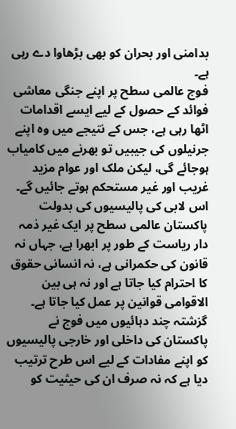بدامنی اور بحران کو بھی بڑھاوا دے رہی ہے۔
فوج عالمی سطح پر اپنے جنگی معاشی فوائد کے حصول کے لیے ایسے اقدامات اٹھا رہی ہے، جس کے نتیجے میں وہ اپنے جرنیلوں کی جیبیں تو بھرنے میں کامیاب ہوجائے گی، لیکن ملک اور عوام مزید غریب اور غیر مستحکم ہوتے جائیں گے۔ اس لابی کی پالیسیوں کی بدولت پاکستان عالمی سطح پر ایک غیر ذمہ دار ریاست کے طور پر ابھرا ہے، جہاں نہ قانون کی حکمرانی ہے، نہ انسانی حقوق کا احترام کیا جاتا ہے اور نہ ہی بین الاقوامی قوانین پر عمل کیا جاتا ہے۔
گزشتہ چند دہائیوں میں فوج نے پاکستان کی داخلی اور خارجی پالیسیوں کو اپنے مفادات کے لیے اس طرح ترتیب دیا ہے کہ نہ صرف ان کی حیثیت کو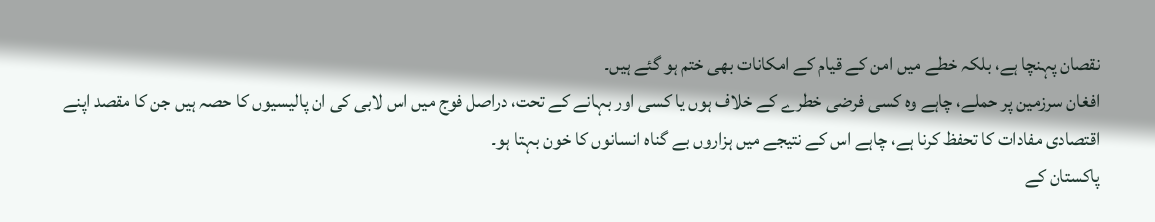نقصان پہنچا ہے، بلکہ خطے میں امن کے قیام کے امکانات بھی ختم ہو گئے ہیں۔
افغان سرزمین پر حملے، چاہے وہ کسی فرضی خطرے کے خلاف ہوں یا کسی اور بہانے کے تحت، دراصل فوج میں اس لابی کی ان پالیسیوں کا حصہ ہیں جن کا مقصد اپنے اقتصادی مفادات کا تحفظ کرنا ہے، چاہے اس کے نتیجے میں ہزاروں بے گناہ انسانوں کا خون بہتا ہو۔
پاکستان کے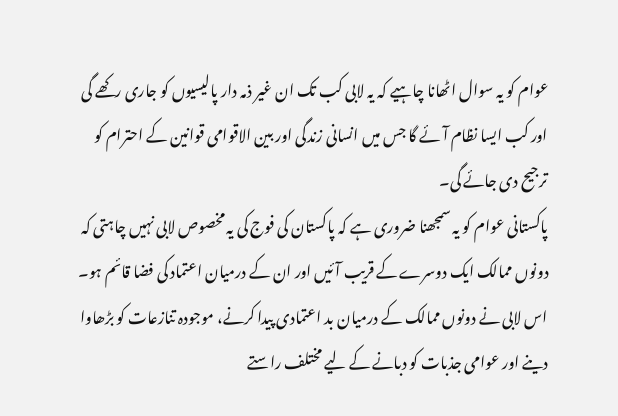عوام کو یہ سوال اٹھانا چاہیے کہ یہ لابی کب تک ان غیر ذمہ دار پالیسیوں کو جاری رکھے گی اور کب ایسا نظام آئے گا جس میں انسانی زندگی اور بین الاقوامی قوانین کے احترام کو ترجیح دی جائے گی۔
پاکستانی عوام کو یہ سمجھنا ضروری ہے کہ پاکستان کی فوج کی یہ مخصوص لابی نہیں چاہتی کہ دونوں ممالک ایک دوسرے کے قریب آئیں اور ان کے درمیان اعتماد کی فضا قائم ہو۔ اس لابی نے دونوں ممالک کے درمیان بد اعتمادی پیدا کرنے، موجودہ تنازعات کو بڑھاوا دینے اور عوامی جذبات کو دبانے کے لیے مختلف راستے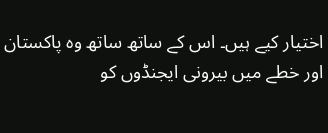اختیار کیے ہیں۔ اس کے ساتھ ساتھ وہ پاکستان اور خطے میں بیرونی ایجنڈوں کو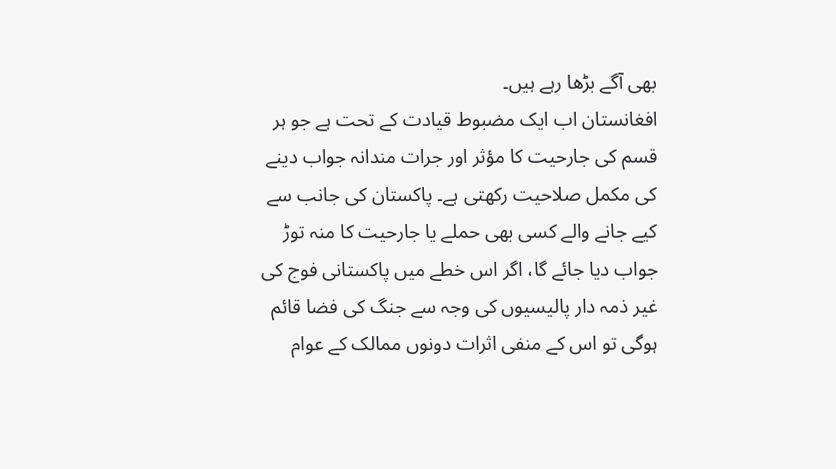بھی آگے بڑھا رہے ہیں۔
افغانستان اب ایک مضبوط قیادت کے تحت ہے جو ہر قسم کی جارحیت کا مؤثر اور جرات مندانہ جواب دینے کی مکمل صلاحیت رکھتی ہے۔ پاکستان کی جانب سے کیے جانے والے کسی بھی حملے یا جارحیت کا منہ توڑ جواب دیا جائے گا، اگر اس خطے میں پاکستانی فوج کی غیر ذمہ دار پالیسیوں کی وجہ سے جنگ کی فضا قائم ہوگی تو اس کے منفی اثرات دونوں ممالک کے عوام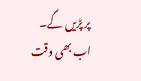پر پڑیں گے۔
اب بھی وقت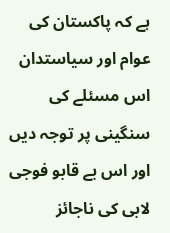ہے کہ پاکستان کی عوام اور سیاستدان اس مسئلے کی سنگینی پر توجہ دیں اور اس بے قابو فوجی لابی کی ناجائز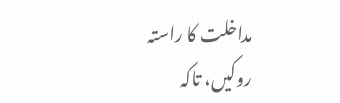مداخلت کا راستہ روکیں، تاکہ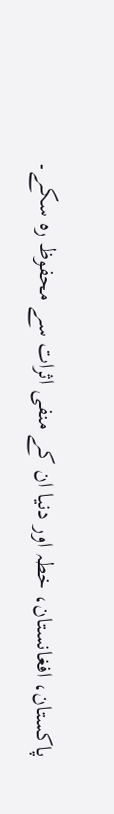پاکستان، افغانستان، خطہ اور دنیا ان کے منفی اثرات سے محفوظ رہ سکے۔